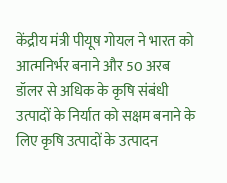केंद्रीय मंत्री पीयूष गोयल ने भारत को आत्मनिर्भर बनाने और 50 अरब डॉलर से अधिक के कृषि संबंधी उत्पादों के निर्यात को सक्षम बनाने के लिए कृषि उत्पादों के उत्पादन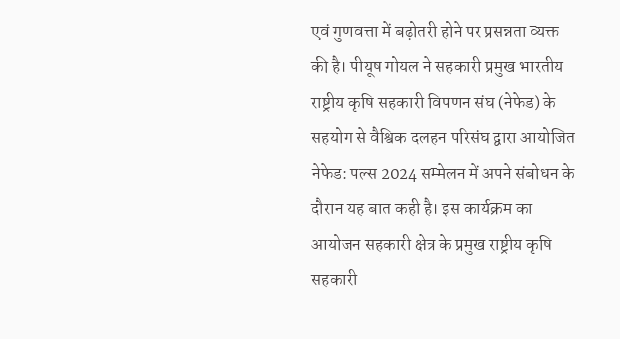एवं गुणवत्ता में बढ़ोतरी होने पर प्रसन्नता व्यक्त की है। पीयूष गोयल ने सहकारी प्रमुख भारतीय राष्ट्रीय कृषि सहकारी विपणन संघ (नेफेड) के सहयोग से वैश्विक दलहन परिसंघ द्वारा आयोजित नेफेड: पल्स 2024 सम्मेलन में अपने संबोधन के दौरान यह बात कही है। इस कार्यक्रम का आयोजन सहकारी क्षेत्र के प्रमुख राष्ट्रीय कृषि सहकारी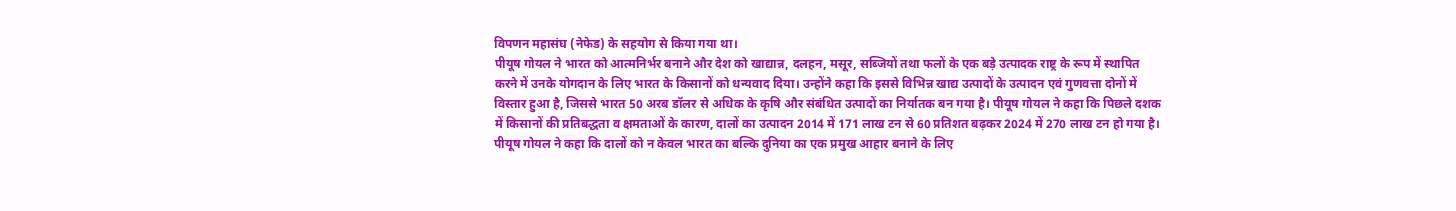विपणन महासंघ (नेफेड) के सहयोग से किया गया था।
पीयूष गोयल ने भारत को आत्मनिर्भर बनाने और देश को खाद्यान्न, दलहन, मसूर, सब्जियों तथा फलों के एक बड़े उत्पादक राष्ट्र के रूप में स्थापित करने में उनके योगदान के लिए भारत के किसानों को धन्यवाद दिया। उन्होंने कहा कि इससे विभिन्न खाद्य उत्पादों के उत्पादन एवं गुणवत्ता दोनों में विस्तार हुआ है, जिससे भारत 50 अरब डॉलर से अधिक के कृषि और संबंधित उत्पादों का निर्यातक बन गया है। पीयूष गोयल ने कहा कि पिछले दशक में किसानों की प्रतिबद्धता व क्षमताओं के कारण, दालों का उत्पादन 2014 में 171 लाख टन से 60 प्रतिशत बढ़कर 2024 में 270 लाख टन हो गया है।
पीयूष गोयल ने कहा कि दालों को न केवल भारत का बल्कि दुनिया का एक प्रमुख आहार बनाने के लिए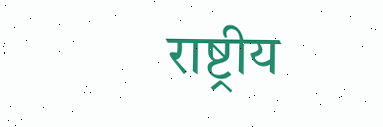राष्ट्रीय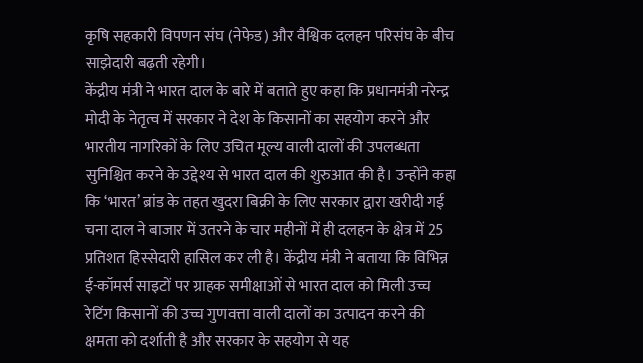कृषि सहकारी विपणन संघ (नेफेड) और वैश्विक दलहन परिसंघ के बीच साझेदारी बढ़ती रहेगी।
केंद्रीय मंत्री ने भारत दाल के बारे में बताते हुए कहा कि प्रधानमंत्री नरेन्द्र मोदी के नेतृत्व में सरकार ने देश के किसानों का सहयोग करने और भारतीय नागरिकों के लिए उचित मूल्य वाली दालों की उपलब्धता सुनिश्चित करने के उद्देश्य से भारत दाल की शुरुआत की है। उन्होंने कहा कि ‘भारत’ ब्रांड के तहत खुदरा बिक्री के लिए सरकार द्वारा खरीदी गई चना दाल ने बाजार में उतरने के चार महीनों में ही दलहन के क्षेत्र में 25 प्रतिशत हिस्सेदारी हासिल कर ली है। केंद्रीय मंत्री ने बताया कि विभिन्न ई-कॉमर्स साइटों पर ग्राहक समीक्षाओं से भारत दाल को मिली उच्च रेटिंग किसानों की उच्च गुणवत्ता वाली दालों का उत्पादन करने की क्षमता को दर्शाती है और सरकार के सहयोग से यह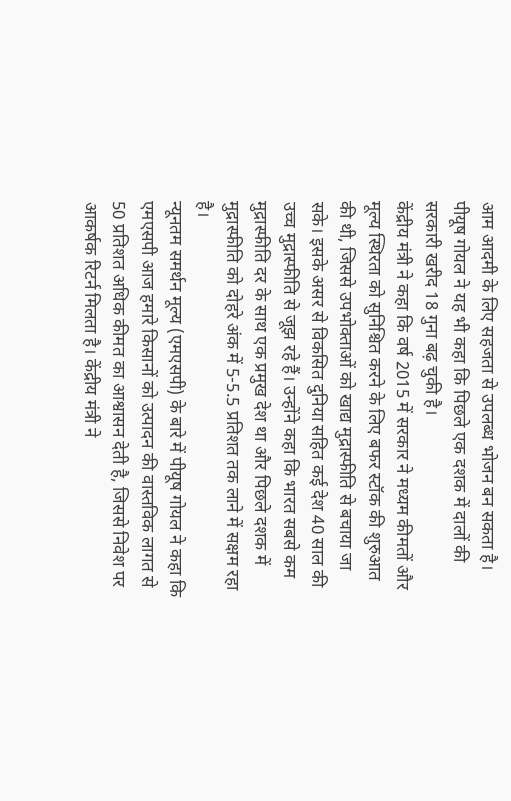आम आदमी के लिए सहजता से उपलब्ध भोजन बन सकता है। पीयूष गोयल ने यह भी कहा कि पिछले एक दशक में दालों की सरकारी खरीद 18 गुना बढ़ चुकी है।
केंद्रीय मंत्री ने कहा कि वर्ष 2015 में सरकार ने मध्यम कीमतों और मूल्य स्थिरता को सुनिश्चित करने के लिए बफर स्टॉक की शुरुआत की थी, जिससे उपभोक्ताओं को खाद्य मुद्रास्फीति से बचाया जा सके। इसके असर से विकसित दुनिया सहित कई देश 40 साल की उच्च मुद्रास्फीति से जूझ रहे हैं। उन्होंने कहा कि भारत सबसे कम मुद्रास्फीति दर के साथ एक प्रमुख देश था और पिछले दशक में मुद्रास्फीति को दोहरे अंक में 5-5.5 प्रतिशत तक लाने में सक्षम रहा है।
न्यूनतम समर्थन मूल्य (एमएसपी) के बारे में पीयूष गोयल ने कहा कि एमएसपी आज हमारे किसानों को उत्पादन की वास्तविक लागत से 50 प्रतिशत अधिक कीमत का आश्वासन देती है, जिससे निवेश पर आकर्षक रिटर्न मिलता है। केंद्रीय मंत्री ने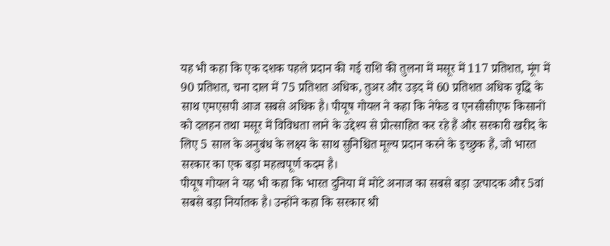यह भी कहा कि एक दशक पहले प्रदान की गई राशि की तुलना में मसूर में 117 प्रतिशत, मूंग में 90 प्रतिशत, चना दाल में 75 प्रतिशत अधिक, तुअर और उड़द में 60 प्रतिशत अधिक वृद्धि के साथ एमएसपी आज सबसे अधिक है। पीयूष गोयल ने कहा कि नेफेड व एनसीसीएफ किसानों को दलहन तथा मसूर में विविधता लाने के उद्देश्य से प्रोत्साहित कर रहे हैं और सरकारी खरीद के लिए 5 साल के अनुबंध के लक्ष्य के साथ सुनिश्चित मूल्य प्रदान करने के इच्छुक हैं, जो भारत सरकार का एक बड़ा महत्वपूर्ण कदम है।
पीयूष गोयल ने यह भी कहा कि भारत दुनिया में मोटे अनाज का सबसे बड़ा उत्पादक और 5वां सबसे बड़ा निर्यातक है। उन्होंने कहा कि सरकार श्री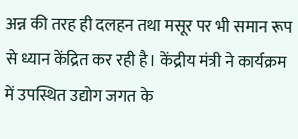अन्न की तरह ही दलहन तथा मसूर पर भी समान रूप से ध्यान केंद्रित कर रही है। केंद्रीय मंत्री ने कार्यक्रम में उपस्थित उद्योग जगत के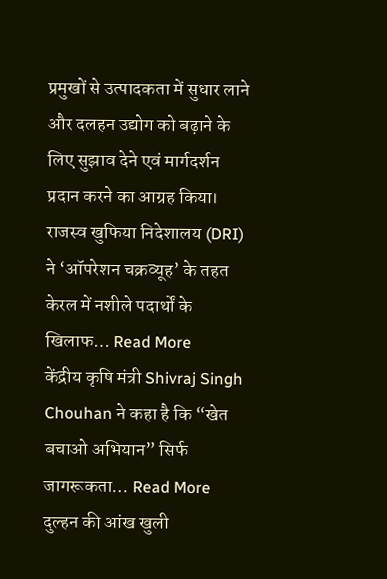प्रमुखों से उत्पादकता में सुधार लाने और दलहन उद्योग को बढ़ाने के लिए सुझाव देने एवं मार्गदर्शन प्रदान करने का आग्रह किया।
राजस्व खुफिया निदेशालय (DRI) ने ‘ऑपरेशन चक्रव्यूह’ के तहत केरल में नशीले पदार्थों के खिलाफ… Read More
केंद्रीय कृषि मंत्री Shivraj Singh Chouhan ने कहा है कि “खेत बचाओ अभियान” सिर्फ जागरूकता… Read More
दुल्हन की आंख खुली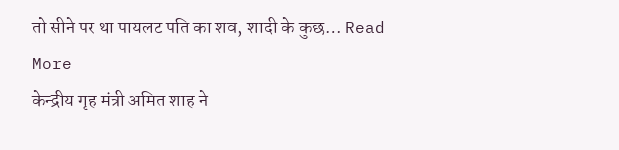तो सीने पर था पायलट पति का शव, शादी के कुछ… Read More
केन्द्रीय गृह मंत्री अमित शाह ने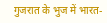गुजरात के भुज में भारत-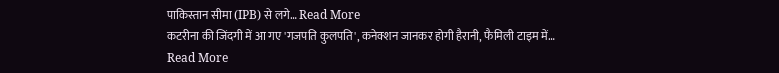पाकिस्तान सीमा (IPB) से लगे… Read More
कटरीना की जिंदगी में आ गए 'गजपति कुलपति', कनेक्शन जानकर होगी हैरानी, फैमिली टाइम में… Read More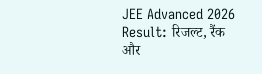JEE Advanced 2026 Result: रिजल्ट, रैंक और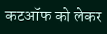कटऑफ को लेकर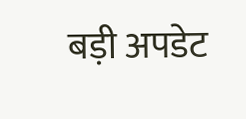बड़ी अपडेट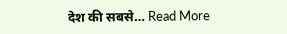देश की सबसे… Read More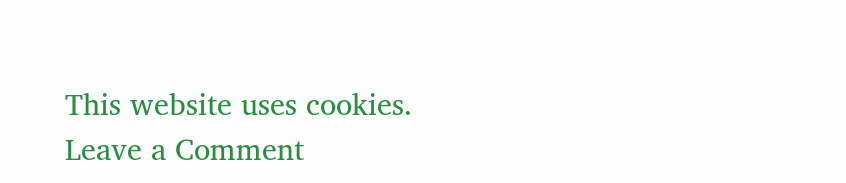This website uses cookies.
Leave a Comment